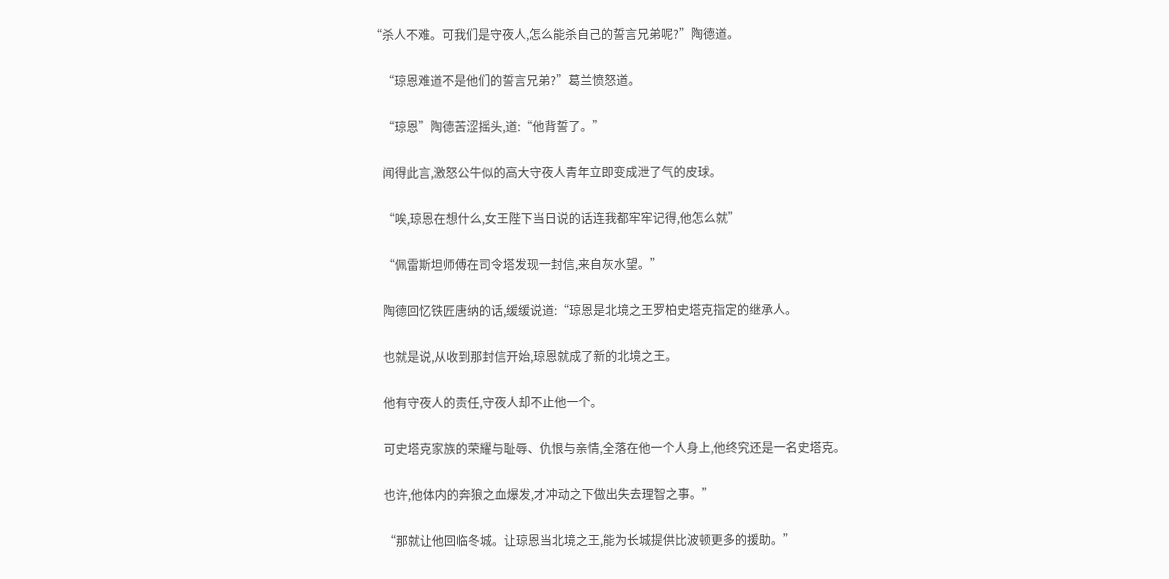“杀人不难。可我们是守夜人,怎么能杀自己的誓言兄弟呢?”陶德道。

    “琼恩难道不是他们的誓言兄弟?”葛兰愤怒道。

    “琼恩”陶德苦涩摇头,道:“他背誓了。”

    闻得此言,激怒公牛似的高大守夜人青年立即变成泄了气的皮球。

    “唉,琼恩在想什么,女王陛下当日说的话连我都牢牢记得,他怎么就”

    “佩雷斯坦师傅在司令塔发现一封信,来自灰水望。”

    陶德回忆铁匠唐纳的话,缓缓说道:“琼恩是北境之王罗柏史塔克指定的继承人。

    也就是说,从收到那封信开始,琼恩就成了新的北境之王。

    他有守夜人的责任,守夜人却不止他一个。

    可史塔克家族的荣耀与耻辱、仇恨与亲情,全落在他一个人身上,他终究还是一名史塔克。

    也许,他体内的奔狼之血爆发,才冲动之下做出失去理智之事。”

    “那就让他回临冬城。让琼恩当北境之王,能为长城提供比波顿更多的援助。”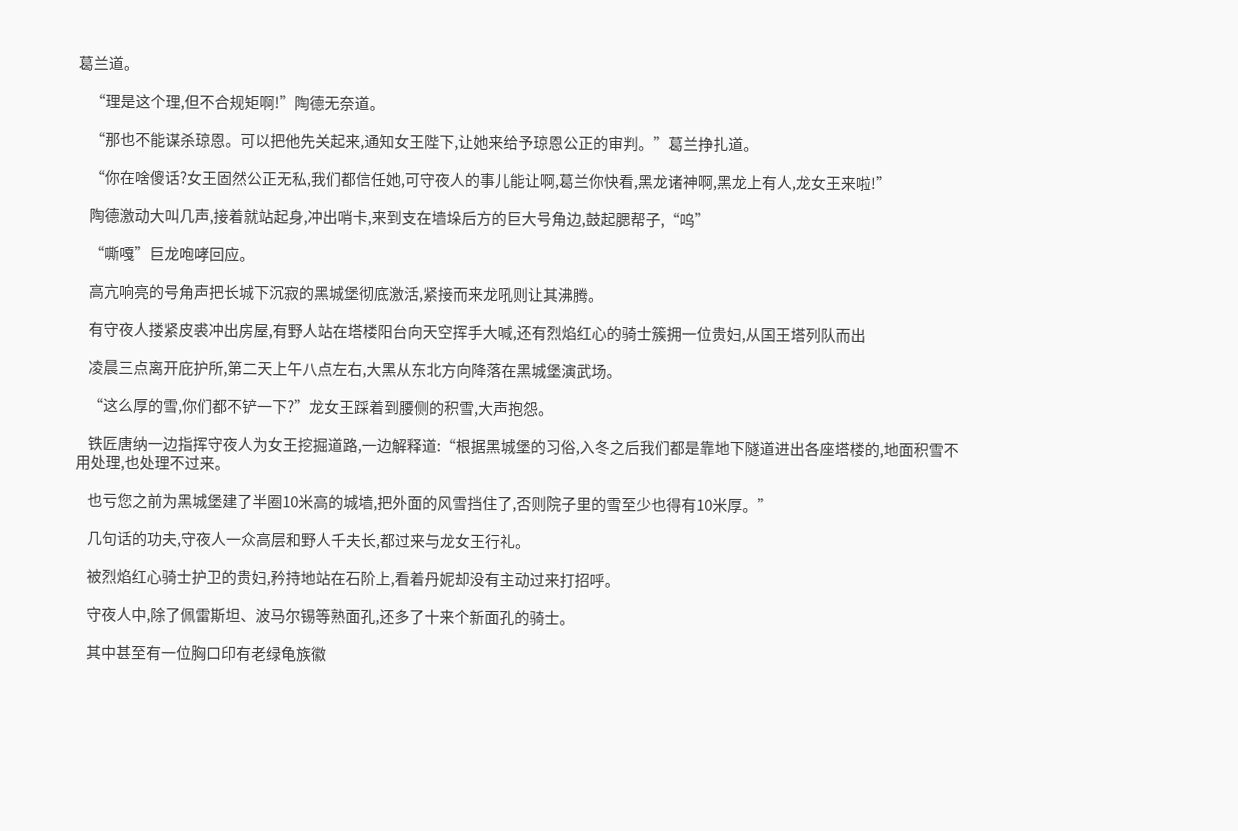葛兰道。

    “理是这个理,但不合规矩啊!”陶德无奈道。

    “那也不能谋杀琼恩。可以把他先关起来,通知女王陛下,让她来给予琼恩公正的审判。”葛兰挣扎道。

    “你在啥傻话?女王固然公正无私,我们都信任她,可守夜人的事儿能让啊,葛兰你快看,黑龙诸神啊,黑龙上有人,龙女王来啦!”

    陶德激动大叫几声,接着就站起身,冲出哨卡,来到支在墙垛后方的巨大号角边,鼓起腮帮子,“呜”

    “嘶嘎”巨龙咆哮回应。

    高亢响亮的号角声把长城下沉寂的黑城堡彻底激活,紧接而来龙吼则让其沸腾。

    有守夜人搂紧皮裘冲出房屋,有野人站在塔楼阳台向天空挥手大喊,还有烈焰红心的骑士簇拥一位贵妇,从国王塔列队而出

    凌晨三点离开庇护所,第二天上午八点左右,大黑从东北方向降落在黑城堡演武场。

    “这么厚的雪,你们都不铲一下?”龙女王踩着到腰侧的积雪,大声抱怨。

    铁匠唐纳一边指挥守夜人为女王挖掘道路,一边解释道:“根据黑城堡的习俗,入冬之后我们都是靠地下隧道进出各座塔楼的,地面积雪不用处理,也处理不过来。

    也亏您之前为黑城堡建了半圈10米高的城墙,把外面的风雪挡住了,否则院子里的雪至少也得有10米厚。”

    几句话的功夫,守夜人一众高层和野人千夫长,都过来与龙女王行礼。

    被烈焰红心骑士护卫的贵妇,矜持地站在石阶上,看着丹妮却没有主动过来打招呼。

    守夜人中,除了佩雷斯坦、波马尔锡等熟面孔,还多了十来个新面孔的骑士。

    其中甚至有一位胸口印有老绿龟族徽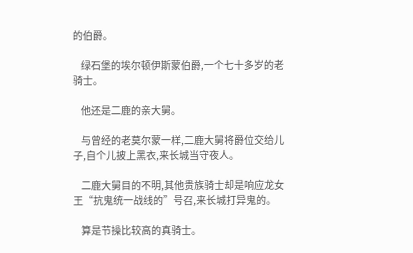的伯爵。

    绿石堡的埃尔顿伊斯蒙伯爵,一个七十多岁的老骑士。

    他还是二鹿的亲大舅。

    与曾经的老莫尔蒙一样,二鹿大舅将爵位交给儿子,自个儿披上黑衣,来长城当守夜人。

    二鹿大舅目的不明,其他贵族骑士却是响应龙女王“抗鬼统一战线的”号召,来长城打异鬼的。

    算是节操比较高的真骑士。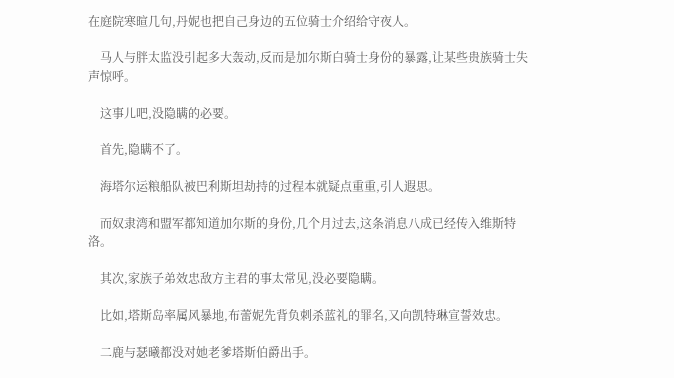在庭院寒暄几句,丹妮也把自己身边的五位骑士介绍给守夜人。

    马人与胖太监没引起多大轰动,反而是加尔斯白骑士身份的暴露,让某些贵族骑士失声惊呼。

    这事儿吧,没隐瞒的必要。

    首先,隐瞒不了。

    海塔尔运粮船队被巴利斯坦劫持的过程本就疑点重重,引人遐思。

    而奴隶湾和盟军都知道加尔斯的身份,几个月过去,这条消息八成已经传入维斯特洛。

    其次,家族子弟效忠敌方主君的事太常见,没必要隐瞒。

    比如,塔斯岛率属风暴地,布蕾妮先背负刺杀蓝礼的罪名,又向凯特琳宣誓效忠。

    二鹿与瑟曦都没对她老爹塔斯伯爵出手。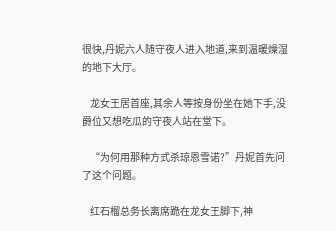很快,丹妮六人随守夜人进入地道,来到温暖燥湿的地下大厅。

    龙女王居首座,其余人等按身份坐在她下手,没爵位又想吃瓜的守夜人站在堂下。

    “为何用那种方式杀琼恩雪诺?”丹妮首先问了这个问题。

    红石榴总务长离席跪在龙女王脚下,神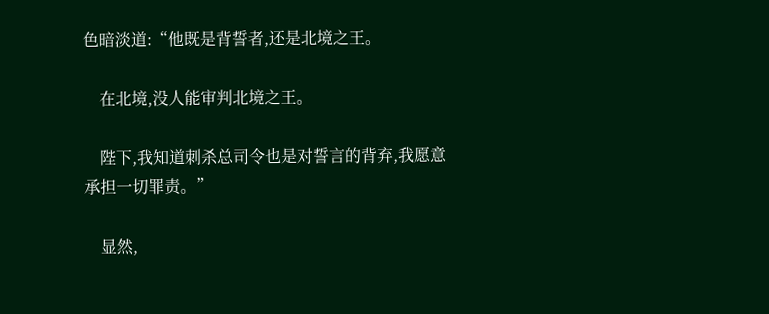色暗淡道:“他既是背誓者,还是北境之王。

    在北境,没人能审判北境之王。

    陛下,我知道刺杀总司令也是对誓言的背弃,我愿意承担一切罪责。”

    显然,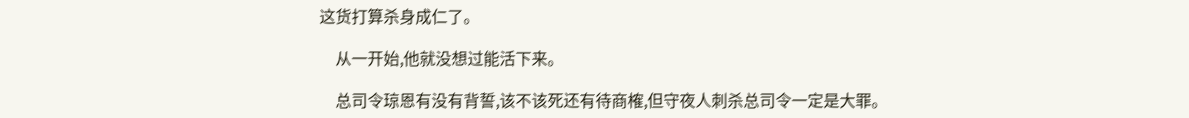这货打算杀身成仁了。

    从一开始,他就没想过能活下来。

    总司令琼恩有没有背誓,该不该死还有待商榷,但守夜人刺杀总司令一定是大罪。